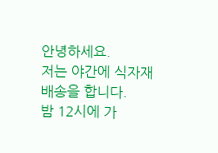안녕하세요.
저는 야간에 식자재 배송을 합니다.
밤 12시에 가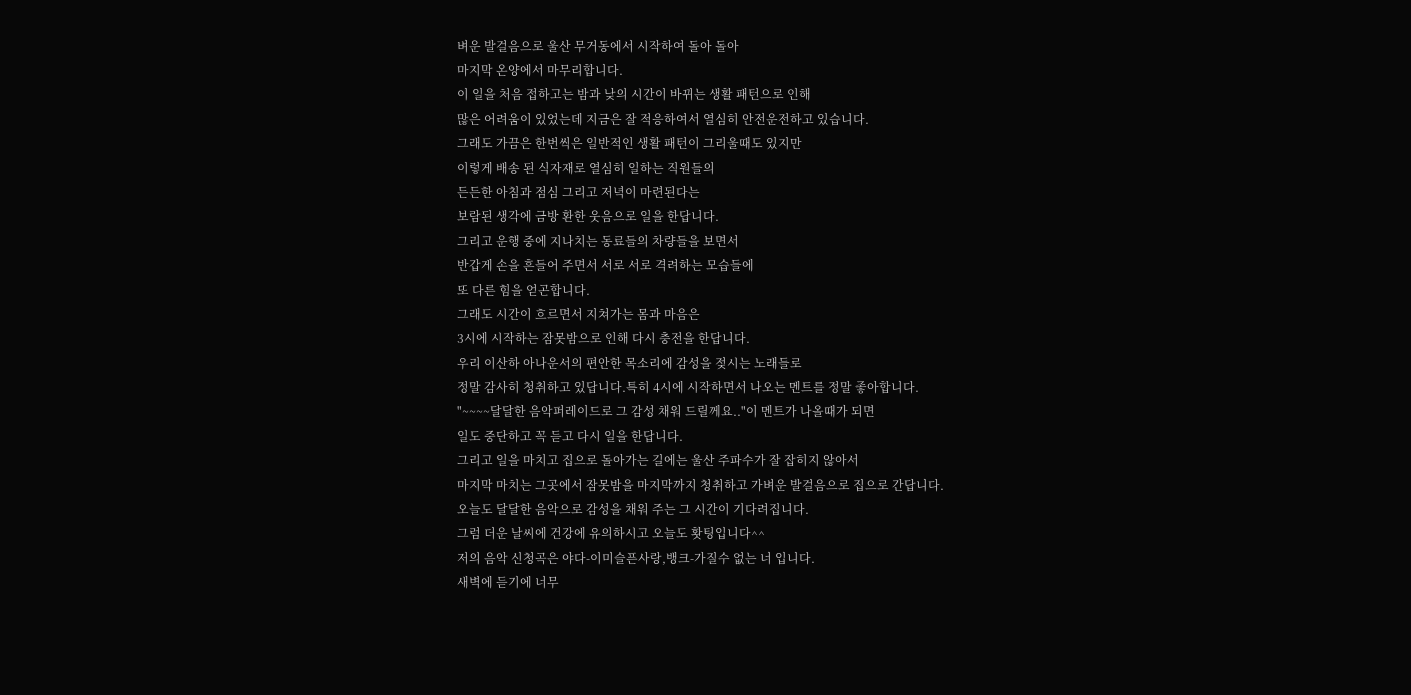벼운 발걸음으로 울산 무거동에서 시작하여 돌아 돌아
마지막 온양에서 마무리합니다.
이 일을 처음 접하고는 밤과 낮의 시간이 바뀌는 생활 패턴으로 인해
많은 어려움이 있었는데 지금은 잘 적응하여서 열심히 안전운전하고 있습니다.
그래도 가끔은 한번씩은 일반적인 생활 패턴이 그리울때도 있지만
이렇게 배송 된 식자재로 열심히 일하는 직원들의
든든한 아침과 점심 그리고 저녁이 마련된다는
보람된 생각에 금방 환한 웃음으로 일을 한답니다.
그리고 운행 중에 지나치는 동료들의 차량들을 보면서
반갑게 손을 흔들어 주면서 서로 서로 격려하는 모습들에
또 다른 힘을 얻곤합니다.
그래도 시간이 흐르면서 지쳐가는 몸과 마음은
3시에 시작하는 잠못밤으로 인해 다시 충전을 한답니다.
우리 이산하 아나운서의 편안한 목소리에 감성을 젖시는 노래들로
정말 감사히 청취하고 있답니다.특히 4시에 시작하면서 나오는 멘트를 정말 좋아합니다.
"~~~~달달한 음악퍼레이드로 그 감성 채워 드릴께요.."이 멘트가 나올때가 되면
일도 중단하고 꼭 듣고 다시 일을 한답니다.
그리고 일을 마치고 집으로 돌아가는 길에는 울산 주파수가 잘 잡히지 않아서
마지막 마치는 그곳에서 잠못밤을 마지막까지 청취하고 가벼운 발걸음으로 집으로 간답니다.
오늘도 달달한 음악으로 감성을 채워 주는 그 시간이 기다려집니다.
그럼 더운 날씨에 건강에 유의하시고 오늘도 홧팅입니다^^
저의 음악 신청곡은 야다-이미슬픈사랑,뱅크-가질수 없는 너 입니다.
새벽에 듣기에 너무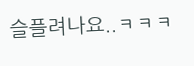슬플려나요..ㅋㅋㅋ